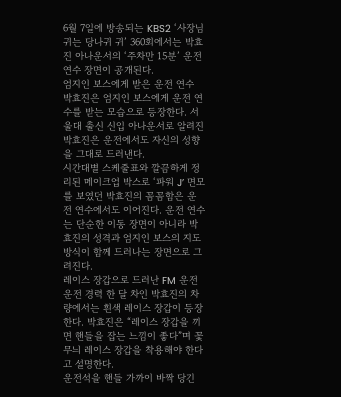6월 7일에 방송되는 KBS2 ‘사장님 귀는 당나귀 귀’ 360회에서는 박효진 아나운서의 ‘주차만 15분’ 운전 연수 장면이 공개된다.
엄지인 보스에게 받은 운전 연수
박효진은 엄지인 보스에게 운전 연수를 받는 모습으로 등장한다. 서울대 출신 신입 아나운서로 알려진 박효진은 운전에서도 자신의 성향을 그대로 드러낸다.
시간대별 스케줄표와 깔끔하게 정리된 메이크업 박스로 ‘파워 J’ 면모를 보였던 박효진의 꼼꼼함은 운전 연수에서도 이어진다. 운전 연수는 단순한 이동 장면이 아니라 박효진의 성격과 엄지인 보스의 지도 방식이 함께 드러나는 장면으로 그려진다.
레이스 장갑으로 드러난 FM 운전
운전 경력 한 달 차인 박효진의 차량에서는 흰색 레이스 장갑이 등장한다. 박효진은 “레이스 장갑을 끼면 핸들을 잡는 느낌이 좋다”며 꽃무늬 레이스 장갑을 착용해야 한다고 설명한다.
운전석을 핸들 가까이 바짝 당긴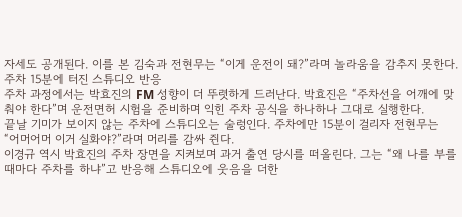자세도 공개된다. 이를 본 김숙과 전현무는 “이게 운전이 돼?”라며 놀라움을 감추지 못한다.
주차 15분에 터진 스튜디오 반응
주차 과정에서는 박효진의 FM 성향이 더 뚜렷하게 드러난다. 박효진은 “주차선을 어깨에 맞춰야 한다”며 운전면허 시험을 준비하며 익힌 주차 공식을 하나하나 그대로 실행한다.
끝날 기미가 보이지 않는 주차에 스튜디오는 술렁인다. 주차에만 15분이 걸리자 전현무는 “어머어머 이거 실화야?”라며 머리를 감싸 쥔다.
이경규 역시 박효진의 주차 장면을 지켜보며 과거 출연 당시를 떠올린다. 그는 “왜 나를 부를 때마다 주차를 하냐”고 반응해 스튜디오에 웃음을 더한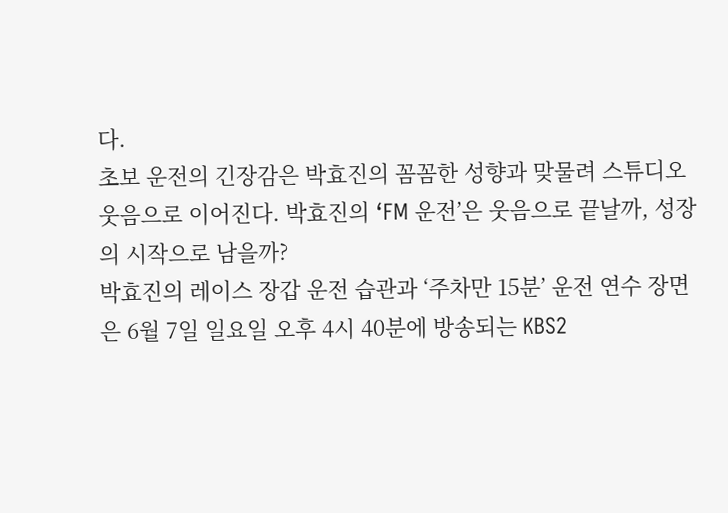다.
초보 운전의 긴장감은 박효진의 꼼꼼한 성향과 맞물려 스튜디오 웃음으로 이어진다. 박효진의 ‘FM 운전’은 웃음으로 끝날까, 성장의 시작으로 남을까?
박효진의 레이스 장갑 운전 습관과 ‘주차만 15분’ 운전 연수 장면은 6월 7일 일요일 오후 4시 40분에 방송되는 KBS2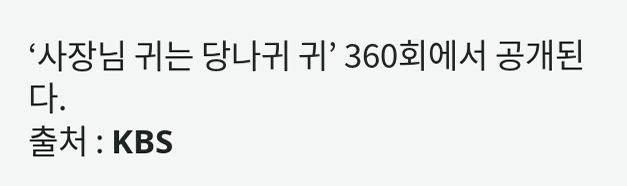‘사장님 귀는 당나귀 귀’ 360회에서 공개된다.
출처 : KBS